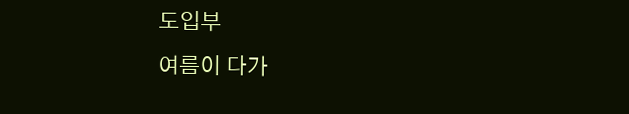도입부
여름이 다가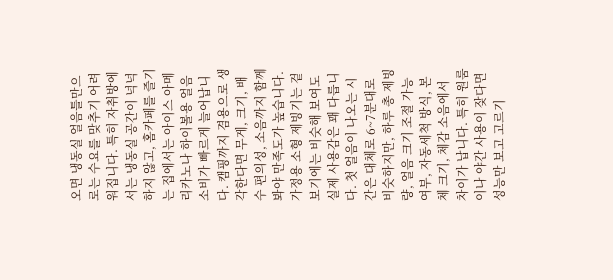오면 냉동실 얼음틀만으로는 수요를 맞추기 어려워집니다. 특히 자취방에서는 냉동실 공간이 넉넉하지 않고, 홈카페를 즐기는 집에서는 아이스 아메리카노나 하이볼용 얼음 소비가 빠르게 늘어납니다. 캠핑까지 겸용으로 생각한다면 무게, 크기, 배수 편의성, 소음까지 함께 봐야 만족도가 높습니다.
가정용 소형 제빙기는 겉보기에는 비슷해 보여도 실제 사용감은 꽤 다릅니다. 첫 얼음이 나오는 시간은 대체로 6~7분대로 비슷하지만, 하루 총 제빙량, 얼음 크기 조절 가능 여부, 자동세척 방식, 본체 크기, 체감 소음에서 차이가 납니다. 특히 원룸이나 야간 사용이 잦다면 성능만 보고 고르기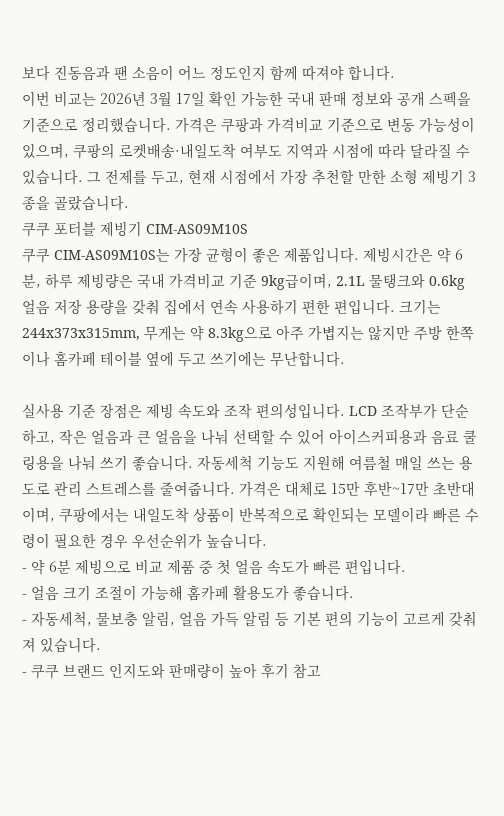보다 진동음과 팬 소음이 어느 정도인지 함께 따져야 합니다.
이번 비교는 2026년 3월 17일 확인 가능한 국내 판매 정보와 공개 스펙을 기준으로 정리했습니다. 가격은 쿠팡과 가격비교 기준으로 변동 가능성이 있으며, 쿠팡의 로켓배송·내일도착 여부도 지역과 시점에 따라 달라질 수 있습니다. 그 전제를 두고, 현재 시점에서 가장 추천할 만한 소형 제빙기 3종을 골랐습니다.
쿠쿠 포터블 제빙기 CIM-AS09M10S
쿠쿠 CIM-AS09M10S는 가장 균형이 좋은 제품입니다. 제빙시간은 약 6분, 하루 제빙량은 국내 가격비교 기준 9kg급이며, 2.1L 물탱크와 0.6kg 얼음 저장 용량을 갖춰 집에서 연속 사용하기 편한 편입니다. 크기는 244x373x315mm, 무게는 약 8.3kg으로 아주 가볍지는 않지만 주방 한쪽이나 홈카페 테이블 옆에 두고 쓰기에는 무난합니다.

실사용 기준 장점은 제빙 속도와 조작 편의성입니다. LCD 조작부가 단순하고, 작은 얼음과 큰 얼음을 나눠 선택할 수 있어 아이스커피용과 음료 쿨링용을 나눠 쓰기 좋습니다. 자동세척 기능도 지원해 여름철 매일 쓰는 용도로 관리 스트레스를 줄여줍니다. 가격은 대체로 15만 후반~17만 초반대이며, 쿠팡에서는 내일도착 상품이 반복적으로 확인되는 모델이라 빠른 수령이 필요한 경우 우선순위가 높습니다.
- 약 6분 제빙으로 비교 제품 중 첫 얼음 속도가 빠른 편입니다.
- 얼음 크기 조절이 가능해 홈카페 활용도가 좋습니다.
- 자동세척, 물보충 알림, 얼음 가득 알림 등 기본 편의 기능이 고르게 갖춰져 있습니다.
- 쿠쿠 브랜드 인지도와 판매량이 높아 후기 참고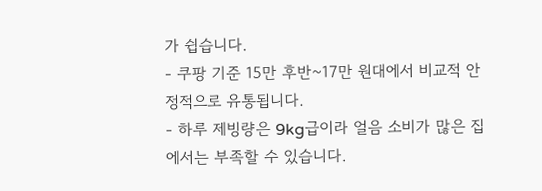가 쉽습니다.
- 쿠팡 기준 15만 후반~17만 원대에서 비교적 안정적으로 유통됩니다.
- 하루 제빙량은 9kg급이라 얼음 소비가 많은 집에서는 부족할 수 있습니다.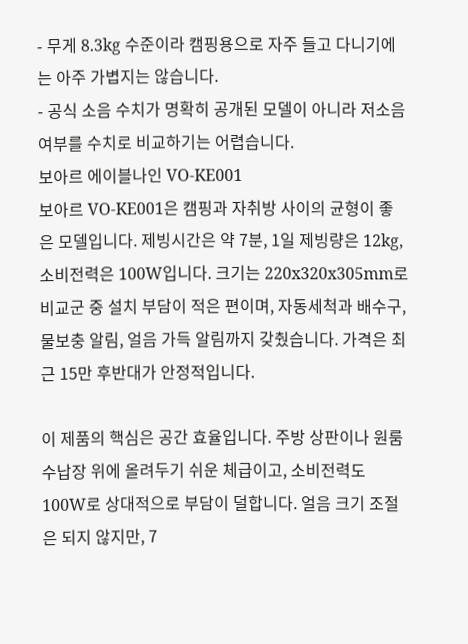- 무게 8.3kg 수준이라 캠핑용으로 자주 들고 다니기에는 아주 가볍지는 않습니다.
- 공식 소음 수치가 명확히 공개된 모델이 아니라 저소음 여부를 수치로 비교하기는 어렵습니다.
보아르 에이블나인 VO-KE001
보아르 VO-KE001은 캠핑과 자취방 사이의 균형이 좋은 모델입니다. 제빙시간은 약 7분, 1일 제빙량은 12kg, 소비전력은 100W입니다. 크기는 220x320x305mm로 비교군 중 설치 부담이 적은 편이며, 자동세척과 배수구, 물보충 알림, 얼음 가득 알림까지 갖췄습니다. 가격은 최근 15만 후반대가 안정적입니다.

이 제품의 핵심은 공간 효율입니다. 주방 상판이나 원룸 수납장 위에 올려두기 쉬운 체급이고, 소비전력도 100W로 상대적으로 부담이 덜합니다. 얼음 크기 조절은 되지 않지만, 7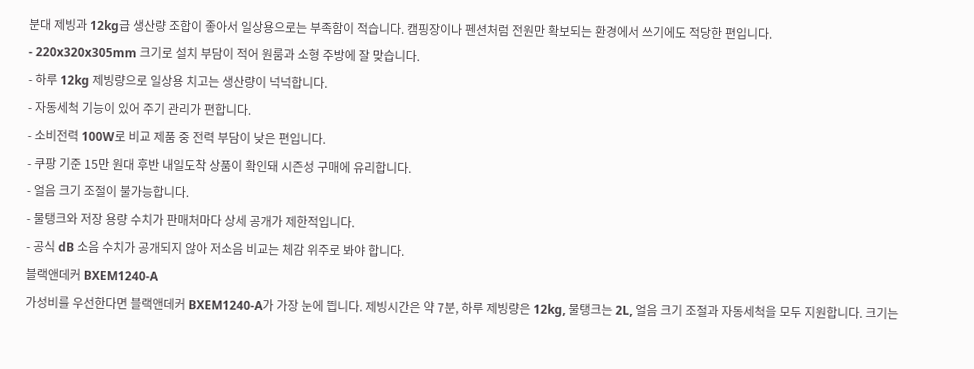분대 제빙과 12kg급 생산량 조합이 좋아서 일상용으로는 부족함이 적습니다. 캠핑장이나 펜션처럼 전원만 확보되는 환경에서 쓰기에도 적당한 편입니다.
- 220x320x305mm 크기로 설치 부담이 적어 원룸과 소형 주방에 잘 맞습니다.
- 하루 12kg 제빙량으로 일상용 치고는 생산량이 넉넉합니다.
- 자동세척 기능이 있어 주기 관리가 편합니다.
- 소비전력 100W로 비교 제품 중 전력 부담이 낮은 편입니다.
- 쿠팡 기준 15만 원대 후반 내일도착 상품이 확인돼 시즌성 구매에 유리합니다.
- 얼음 크기 조절이 불가능합니다.
- 물탱크와 저장 용량 수치가 판매처마다 상세 공개가 제한적입니다.
- 공식 dB 소음 수치가 공개되지 않아 저소음 비교는 체감 위주로 봐야 합니다.
블랙앤데커 BXEM1240-A
가성비를 우선한다면 블랙앤데커 BXEM1240-A가 가장 눈에 띕니다. 제빙시간은 약 7분, 하루 제빙량은 12kg, 물탱크는 2L, 얼음 크기 조절과 자동세척을 모두 지원합니다. 크기는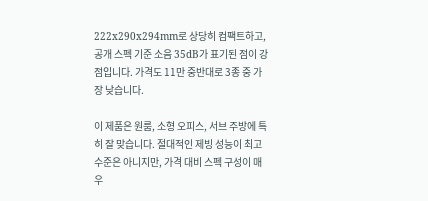222x290x294mm로 상당히 컴팩트하고, 공개 스펙 기준 소음 35dB가 표기된 점이 강점입니다. 가격도 11만 중반대로 3종 중 가장 낮습니다.

이 제품은 원룸, 소형 오피스, 서브 주방에 특히 잘 맞습니다. 절대적인 제빙 성능이 최고 수준은 아니지만, 가격 대비 스펙 구성이 매우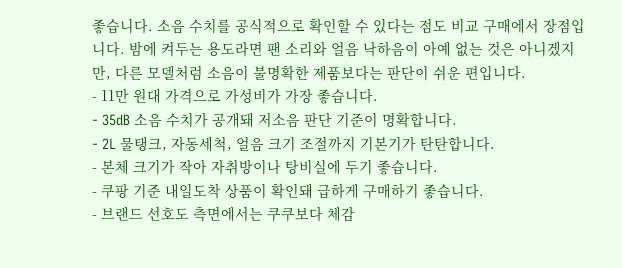좋습니다. 소음 수치를 공식적으로 확인할 수 있다는 점도 비교 구매에서 장점입니다. 밤에 켜두는 용도라면 팬 소리와 얼음 낙하음이 아예 없는 것은 아니겠지만, 다른 모델처럼 소음이 불명확한 제품보다는 판단이 쉬운 편입니다.
- 11만 원대 가격으로 가성비가 가장 좋습니다.
- 35dB 소음 수치가 공개돼 저소음 판단 기준이 명확합니다.
- 2L 물탱크, 자동세척, 얼음 크기 조절까지 기본기가 탄탄합니다.
- 본체 크기가 작아 자취방이나 탕비실에 두기 좋습니다.
- 쿠팡 기준 내일도착 상품이 확인돼 급하게 구매하기 좋습니다.
- 브랜드 선호도 측면에서는 쿠쿠보다 체감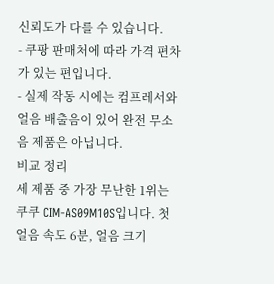신뢰도가 다를 수 있습니다.
- 쿠팡 판매처에 따라 가격 편차가 있는 편입니다.
- 실제 작동 시에는 컴프레서와 얼음 배출음이 있어 완전 무소음 제품은 아닙니다.
비교 정리
세 제품 중 가장 무난한 1위는 쿠쿠 CIM-AS09M10S입니다. 첫 얼음 속도 6분, 얼음 크기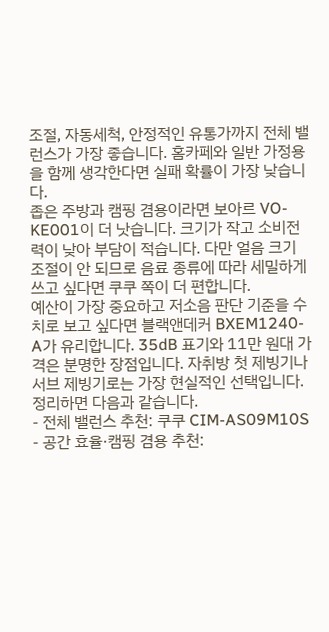조절, 자동세척, 안정적인 유통가까지 전체 밸런스가 가장 좋습니다. 홈카페와 일반 가정용을 함께 생각한다면 실패 확률이 가장 낮습니다.
좁은 주방과 캠핑 겸용이라면 보아르 VO-KE001이 더 낫습니다. 크기가 작고 소비전력이 낮아 부담이 적습니다. 다만 얼음 크기 조절이 안 되므로 음료 종류에 따라 세밀하게 쓰고 싶다면 쿠쿠 쪽이 더 편합니다.
예산이 가장 중요하고 저소음 판단 기준을 수치로 보고 싶다면 블랙앤데커 BXEM1240-A가 유리합니다. 35dB 표기와 11만 원대 가격은 분명한 장점입니다. 자취방 첫 제빙기나 서브 제빙기로는 가장 현실적인 선택입니다.
정리하면 다음과 같습니다.
- 전체 밸런스 추천: 쿠쿠 CIM-AS09M10S
- 공간 효율·캠핑 겸용 추천: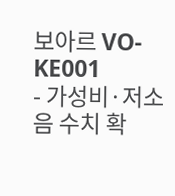보아르 VO-KE001
- 가성비·저소음 수치 확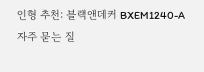인형 추천: 블랙앤데커 BXEM1240-A
자주 묻는 질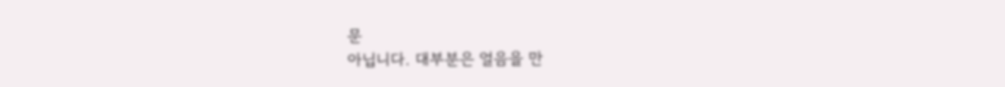문
아닙니다. 대부분은 얼음을 만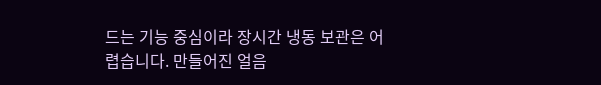드는 기능 중심이라 장시간 냉동 보관은 어렵습니다. 만들어진 얼음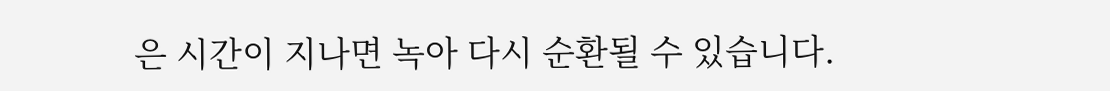은 시간이 지나면 녹아 다시 순환될 수 있습니다.